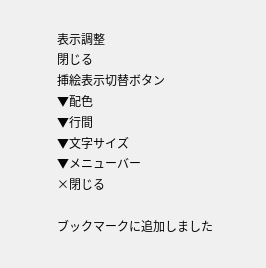表示調整
閉じる
挿絵表示切替ボタン
▼配色
▼行間
▼文字サイズ
▼メニューバー
×閉じる

ブックマークに追加しました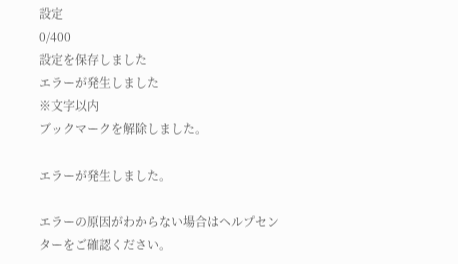設定
0/400
設定を保存しました
エラーが発生しました
※文字以内
ブックマークを解除しました。

エラーが発生しました。

エラーの原因がわからない場合はヘルプセンターをご確認ください。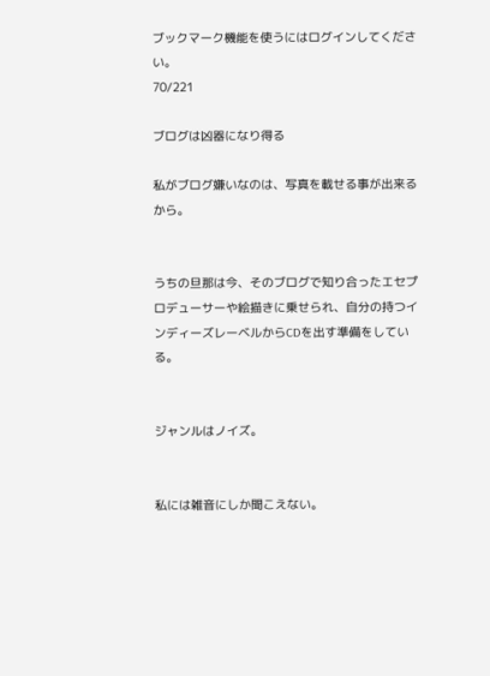ブックマーク機能を使うにはログインしてください。
70/221

ブログは凶器になり得る

私がブログ嫌いなのは、写真を載せる事が出来るから。


うちの旦那は今、そのブログで知り合ったエセプロデューサーや絵描きに乗せられ、自分の持つインディーズレーベルからCDを出す準備をしている。


ジャンルはノイズ。


私には雑音にしか聞こえない。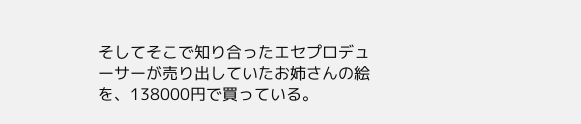そしてそこで知り合ったエセプロデューサーが売り出していたお姉さんの絵を、138000円で買っている。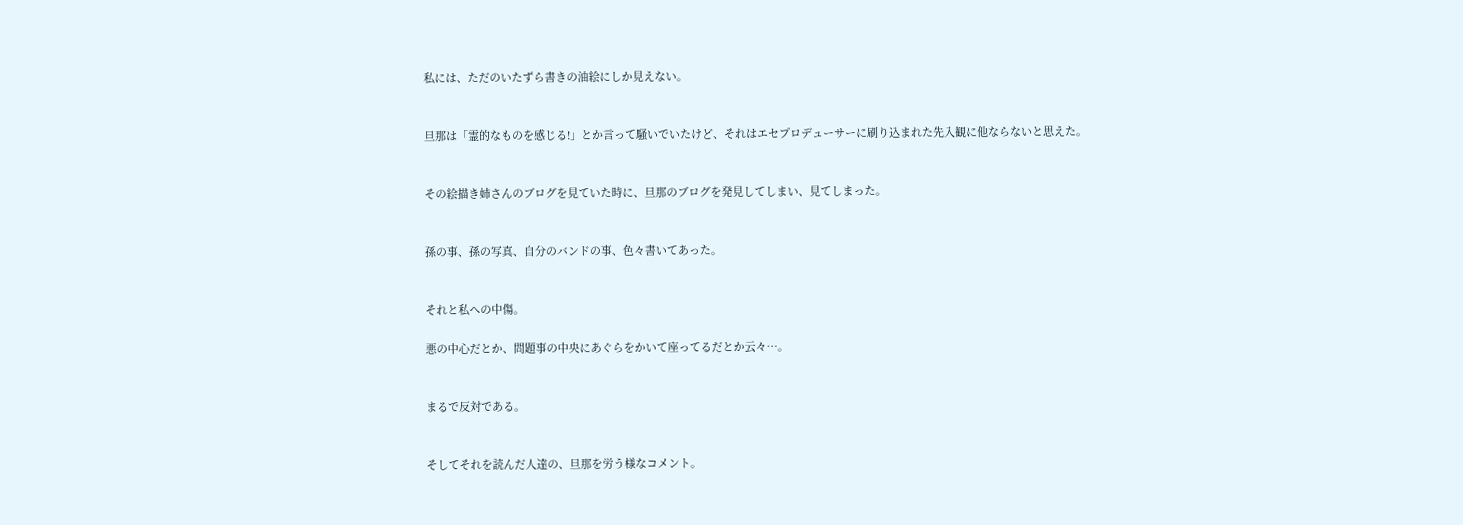私には、ただのいたずら書きの油絵にしか見えない。


旦那は「霊的なものを感じる!」とか言って騒いでいたけど、それはエセプロデューサーに刷り込まれた先入観に他ならないと思えた。


その絵描き姉さんのブログを見ていた時に、旦那のブログを発見してしまい、見てしまった。


孫の事、孫の写真、自分のバンドの事、色々書いてあった。


それと私への中傷。

悪の中心だとか、問題事の中央にあぐらをかいて座ってるだとか云々…。


まるで反対である。


そしてそれを読んだ人達の、旦那を労う様なコメント。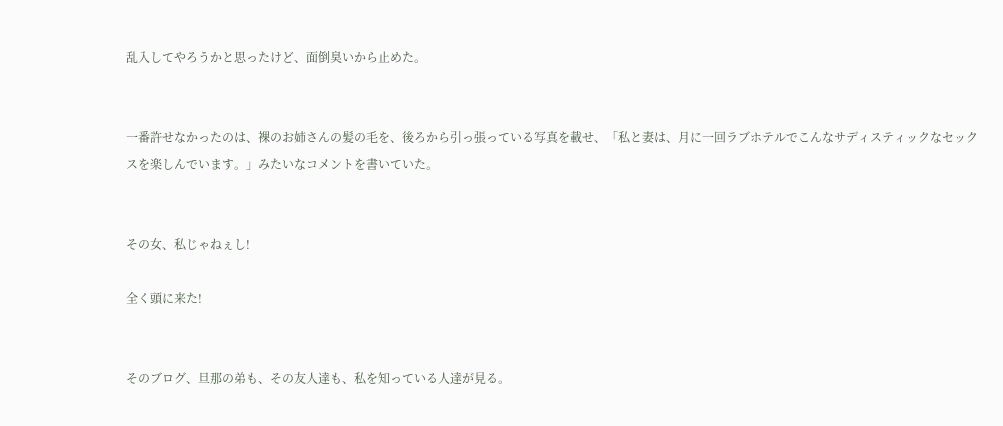乱入してやろうかと思ったけど、面倒臭いから止めた。


一番許せなかったのは、裸のお姉さんの髪の毛を、後ろから引っ張っている写真を載せ、「私と妻は、月に一回ラブホテルでこんなサディスティックなセックスを楽しんでいます。」みたいなコメントを書いていた。


その女、私じゃねぇし!

全く頭に来た!


そのブログ、旦那の弟も、その友人達も、私を知っている人達が見る。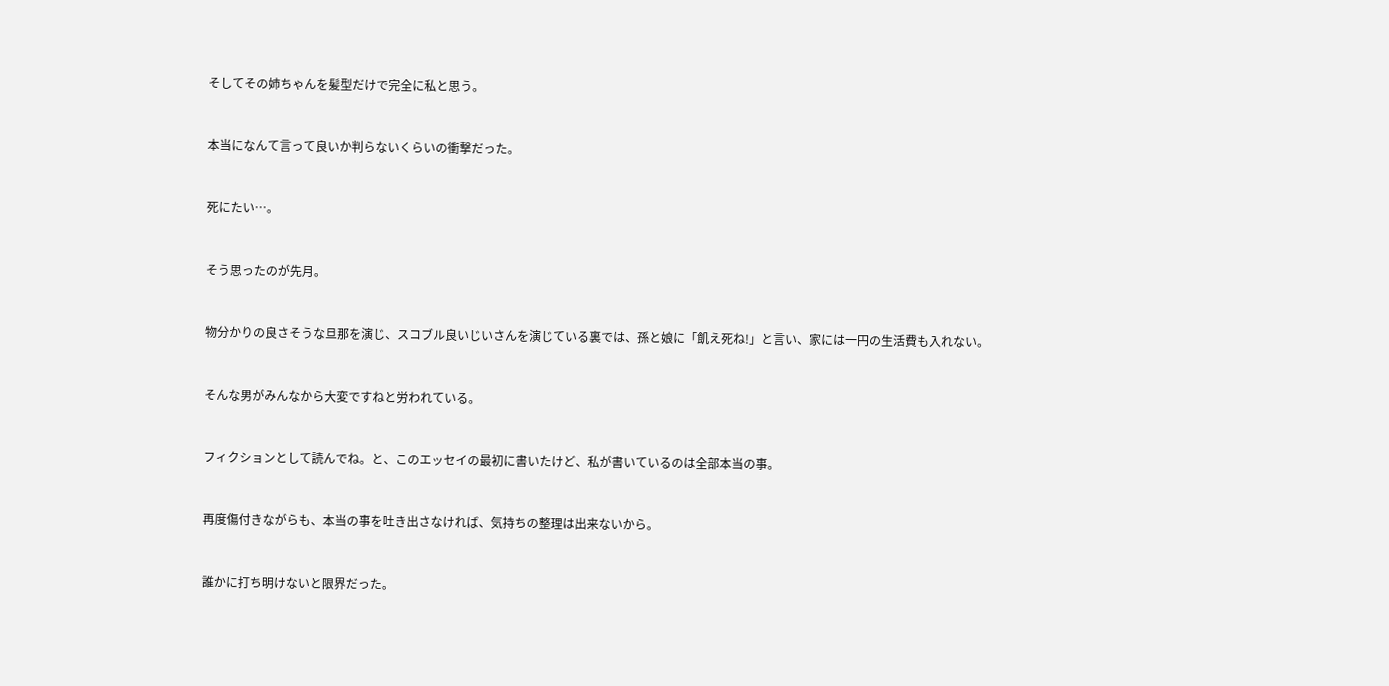そしてその姉ちゃんを髪型だけで完全に私と思う。


本当になんて言って良いか判らないくらいの衝撃だった。


死にたい…。


そう思ったのが先月。


物分かりの良さそうな旦那を演じ、スコブル良いじいさんを演じている裏では、孫と娘に「飢え死ね!」と言い、家には一円の生活費も入れない。


そんな男がみんなから大変ですねと労われている。


フィクションとして読んでね。と、このエッセイの最初に書いたけど、私が書いているのは全部本当の事。


再度傷付きながらも、本当の事を吐き出さなければ、気持ちの整理は出来ないから。


誰かに打ち明けないと限界だった。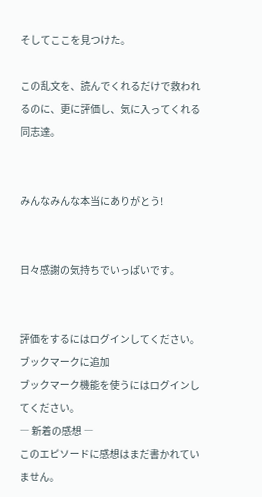そしてここを見つけた。

この乱文を、読んでくれるだけで救われるのに、更に評価し、気に入ってくれる同志達。


みんなみんな本当にありがとう!


日々感謝の気持ちでいっぱいです。


評価をするにはログインしてください。
ブックマークに追加
ブックマーク機能を使うにはログインしてください。
― 新着の感想 ―
このエピソードに感想はまだ書かれていません。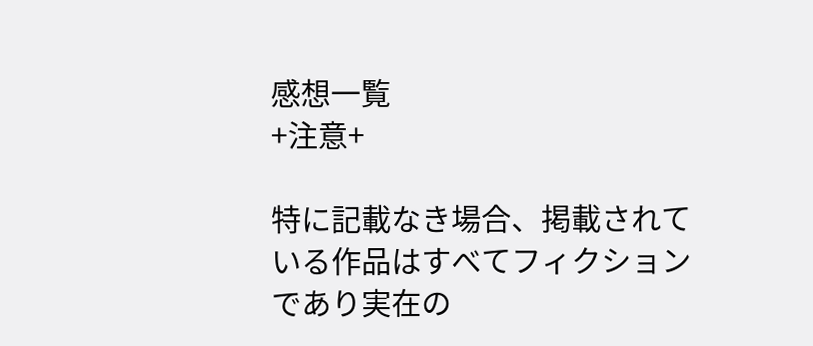感想一覧
+注意+

特に記載なき場合、掲載されている作品はすべてフィクションであり実在の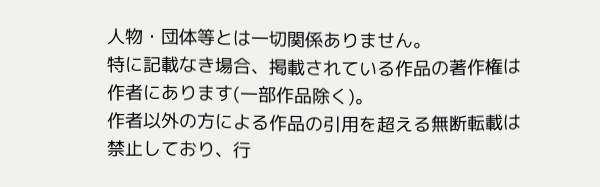人物・団体等とは一切関係ありません。
特に記載なき場合、掲載されている作品の著作権は作者にあります(一部作品除く)。
作者以外の方による作品の引用を超える無断転載は禁止しており、行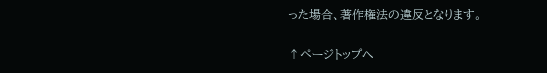った場合、著作権法の違反となります。

↑ページトップへ